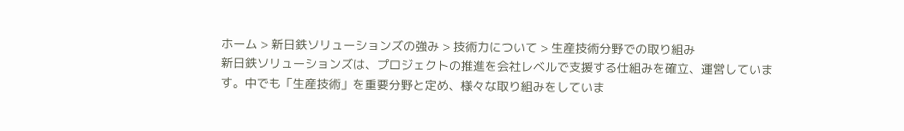ホーム > 新日鉄ソリューションズの強み > 技術力について > 生産技術分野での取り組み
新日鉄ソリューションズは、プロジェクトの推進を会社レベルで支援する仕組みを確立、運営しています。中でも「生産技術」を重要分野と定め、様々な取り組みをしていま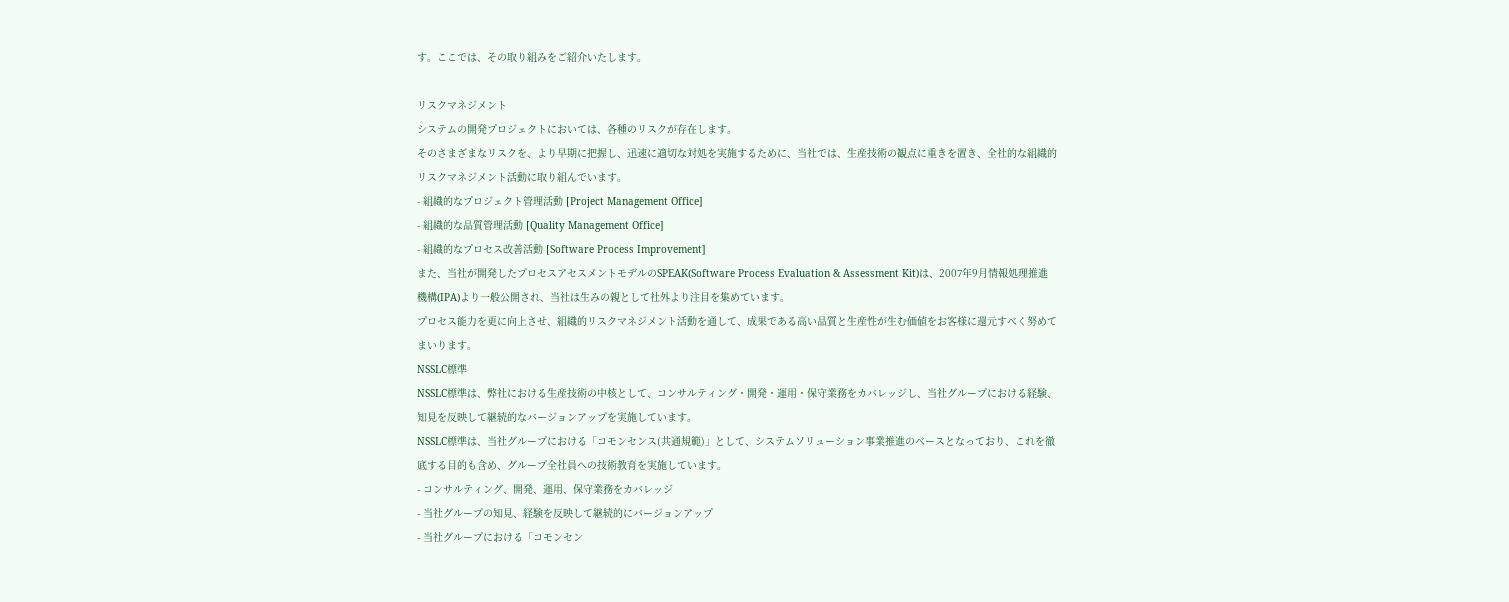す。ここでは、その取り組みをご紹介いたします。

リスクマネジメント
システムの開発プロジェクトにおいては、各種のリスクが存在します。
そのさまざまなリスクを、より早期に把握し、迅速に適切な対処を実施するために、当社では、生産技術の観点に重きを置き、全社的な組織的リスクマネジメント活動に取り組んでいます。
- 組織的なプロジェクト管理活動 [Project Management Office]
- 組織的な品質管理活動 [Quality Management Office]
- 組織的なプロセス改善活動 [Software Process Improvement]
また、当社が開発したプロセスアセスメントモデルのSPEAK(Software Process Evaluation & Assessment Kit)は、2007年9月情報処理推進機構(IPA)より一般公開され、当社は生みの親として社外より注目を集めています。
プロセス能力を更に向上させ、組織的リスクマネジメント活動を通して、成果である高い品質と生産性が生む価値をお客様に還元すべく努めてまいります。
NSSLC標準
NSSLC標準は、弊社における生産技術の中核として、コンサルティング・開発・運用・保守業務をカバレッジし、当社グループにおける経験、知見を反映して継続的なバージョンアップを実施しています。
NSSLC標準は、当社グループにおける「コモンセンス(共通規範)」として、システムソリューション事業推進のベースとなっており、これを徹底する目的も含め、グループ全社員への技術教育を実施しています。
- コンサルティング、開発、運用、保守業務をカバレッジ
- 当社グループの知見、経験を反映して継続的にバージョンアップ
- 当社グループにおける「コモンセン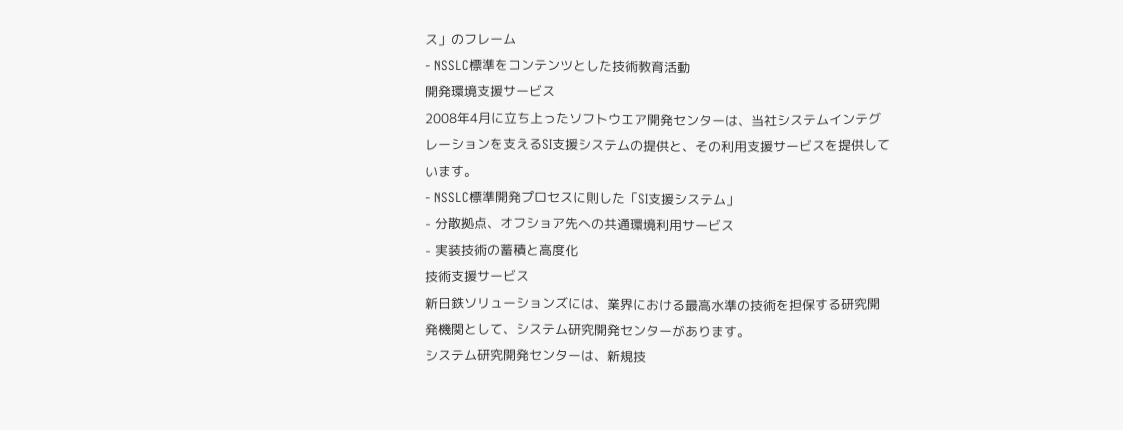ス」のフレーム
- NSSLC標準をコンテンツとした技術教育活動
開発環境支援サービス
2008年4月に立ち上ったソフトウエア開発センターは、当社システムインテグレーションを支えるSI支援システムの提供と、その利用支援サービスを提供しています。
- NSSLC標準開発プロセスに則した「SI支援システム」
- 分散拠点、オフショア先への共通環境利用サービス
- 実装技術の蓄積と高度化
技術支援サービス
新日鉄ソリューションズには、業界における最高水準の技術を担保する研究開発機関として、システム研究開発センターがあります。
システム研究開発センターは、新規技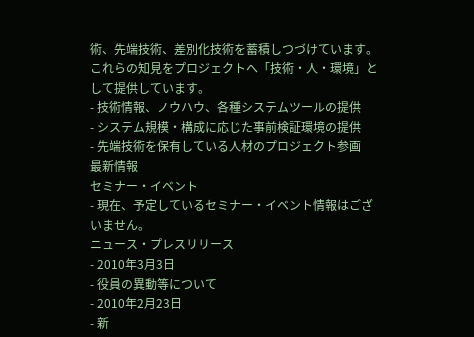術、先端技術、差別化技術を蓄積しつづけています。これらの知見をプロジェクトへ「技術・人・環境」として提供しています。
- 技術情報、ノウハウ、各種システムツールの提供
- システム規模・構成に応じた事前検証環境の提供
- 先端技術を保有している人材のプロジェクト参画
最新情報
セミナー・イベント
- 現在、予定しているセミナー・イベント情報はございません。
ニュース・プレスリリース
- 2010年3月3日
- 役員の異動等について
- 2010年2月23日
- 新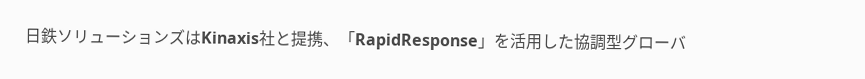日鉄ソリューションズはKinaxis社と提携、「RapidResponse」を活用した協調型グローバ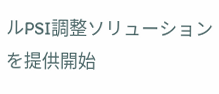ルPSI調整ソリューションを提供開始